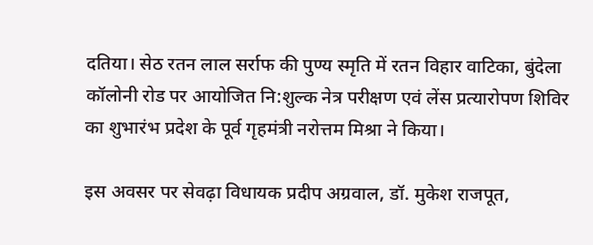दतिया। सेठ रतन लाल सर्राफ की पुण्य स्मृति में रतन विहार वाटिका, बुंदेला कॉलोनी रोड पर आयोजित नि:शुल्क नेत्र परीक्षण एवं लेंस प्रत्यारोपण शिविर का शुभारंभ प्रदेश के पूर्व गृहमंत्री नरोत्तम मिश्रा ने किया।

इस अवसर पर सेवढ़ा विधायक प्रदीप अग्रवाल, डॉ. मुकेश राजपूत,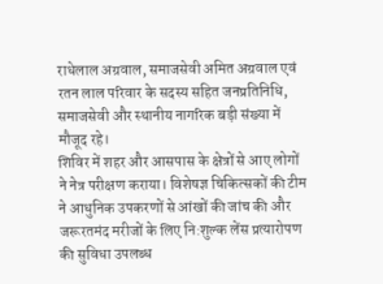राधेलाल अग्रवाल, समाजसेवी अमित अग्रवाल एवं रतन लाल परिवार के सदस्य सहित जनप्रतिनिधि, समाजसेवी और स्थानीय नागरिक बड़ी संख्या में मौजूद रहे।
शिविर में शहर और आसपास के क्षेत्रों से आए लोगों ने नेत्र परीक्षण कराया। विशेषज्ञ चिकित्सकों की टीम ने आधुनिक उपकरणों से आंखों की जांच की और जरूरतमंद मरीजों के लिए नि:शुल्क लेंस प्रत्यारोपण की सुविधा उपलब्ध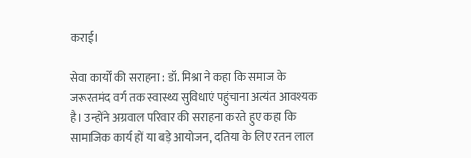कराई।

सेवा कार्यों की सराहना : डॉ. मिश्रा ने कहा कि समाज के जरूरतमंद वर्ग तक स्वास्थ्य सुविधाएं पहुंचाना अत्यंत आवश्यक है। उन्होंने अग्रवाल परिवार की सराहना करते हुए कहा कि सामाजिक कार्य हों या बड़े आयोजन, दतिया के लिए रतन लाल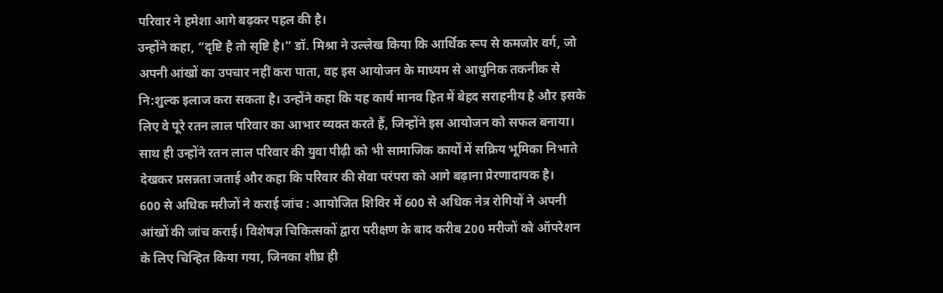परिवार ने हमेशा आगे बढ़कर पहल की है।
उन्होंने कहा, “दृष्टि है तो सृष्टि है।” डॉ. मिश्रा ने उल्लेख किया कि आर्थिक रूप से कमजोर वर्ग, जो अपनी आंखों का उपचार नहीं करा पाता, वह इस आयोजन के माध्यम से आधुनिक तकनीक से नि:शुल्क इलाज करा सकता है। उन्होंने कहा कि यह कार्य मानव हित में बेहद सराहनीय है और इसके लिए वे पूरे रतन लाल परिवार का आभार व्यक्त करते हैं, जिन्होंने इस आयोजन को सफल बनाया।
साथ ही उन्होंने रतन लाल परिवार की युवा पीढ़ी को भी सामाजिक कार्यों में सक्रिय भूमिका निभाते देखकर प्रसन्नता जताई और कहा कि परिवार की सेवा परंपरा को आगे बढ़ाना प्रेरणादायक है।
600 से अधिक मरीजों ने कराई जांच : आयोजित शिविर में 600 से अधिक नेत्र रोगियों ने अपनी आंखों की जांच कराई। विशेषज्ञ चिकित्सकों द्वारा परीक्षण के बाद करीब 200 मरीजों को ऑपरेशन के लिए चिन्हित किया गया, जिनका शीघ्र ही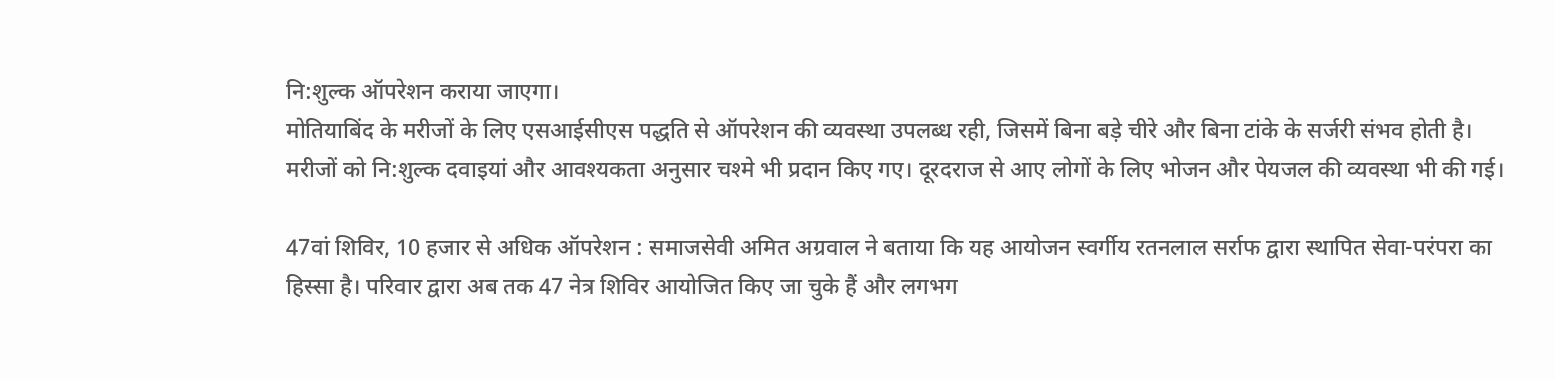नि:शुल्क ऑपरेशन कराया जाएगा।
मोतियाबिंद के मरीजों के लिए एसआईसीएस पद्धति से ऑपरेशन की व्यवस्था उपलब्ध रही, जिसमें बिना बड़े चीरे और बिना टांके के सर्जरी संभव होती है। मरीजों को नि:शुल्क दवाइयां और आवश्यकता अनुसार चश्मे भी प्रदान किए गए। दूरदराज से आए लोगों के लिए भोजन और पेयजल की व्यवस्था भी की गई।

47वां शिविर, 10 हजार से अधिक ऑपरेशन : समाजसेवी अमित अग्रवाल ने बताया कि यह आयोजन स्वर्गीय रतनलाल सर्राफ द्वारा स्थापित सेवा-परंपरा का हिस्सा है। परिवार द्वारा अब तक 47 नेत्र शिविर आयोजित किए जा चुके हैं और लगभग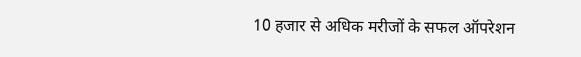10 हजार से अधिक मरीजों के सफल ऑपरेशन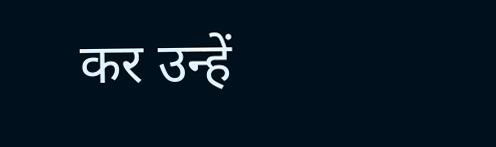कर उन्हें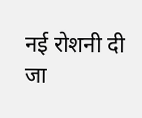नई रोशनी दी जा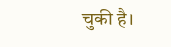चुकी है।